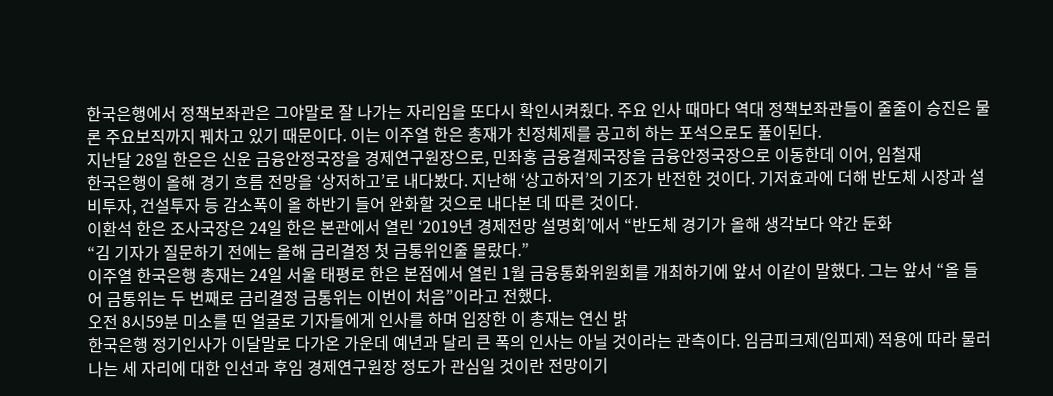한국은행에서 정책보좌관은 그야말로 잘 나가는 자리임을 또다시 확인시켜줬다. 주요 인사 때마다 역대 정책보좌관들이 줄줄이 승진은 물론 주요보직까지 꿰차고 있기 때문이다. 이는 이주열 한은 총재가 친정체제를 공고히 하는 포석으로도 풀이된다.
지난달 28일 한은은 신운 금융안정국장을 경제연구원장으로, 민좌홍 금융결제국장을 금융안정국장으로 이동한데 이어, 임철재
한국은행이 올해 경기 흐름 전망을 ‘상저하고’로 내다봤다. 지난해 ‘상고하저’의 기조가 반전한 것이다. 기저효과에 더해 반도체 시장과 설비투자, 건설투자 등 감소폭이 올 하반기 들어 완화할 것으로 내다본 데 따른 것이다.
이환석 한은 조사국장은 24일 한은 본관에서 열린 ‘2019년 경제전망 설명회’에서 “반도체 경기가 올해 생각보다 약간 둔화
“김 기자가 질문하기 전에는 올해 금리결정 첫 금통위인줄 몰랐다.”
이주열 한국은행 총재는 24일 서울 태평로 한은 본점에서 열린 1월 금융통화위원회를 개최하기에 앞서 이같이 말했다. 그는 앞서 “올 들어 금통위는 두 번째로 금리결정 금통위는 이번이 처음”이라고 전했다.
오전 8시59분 미소를 띤 얼굴로 기자들에게 인사를 하며 입장한 이 총재는 연신 밝
한국은행 정기인사가 이달말로 다가온 가운데 예년과 달리 큰 폭의 인사는 아닐 것이라는 관측이다. 임금피크제(임피제) 적용에 따라 물러나는 세 자리에 대한 인선과 후임 경제연구원장 정도가 관심일 것이란 전망이기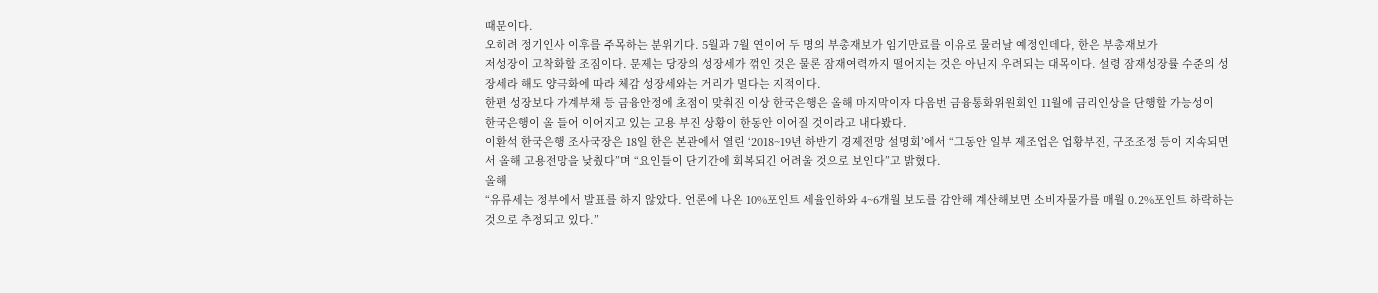때문이다.
오히려 정기인사 이후를 주목하는 분위기다. 5월과 7월 연이어 두 명의 부총재보가 임기만료를 이유로 물러날 예정인데다, 한은 부총재보가
저성장이 고착화할 조짐이다. 문제는 당장의 성장세가 꺾인 것은 물론 잠재여력까지 떨어지는 것은 아닌지 우려되는 대목이다. 설령 잠재성장률 수준의 성장세라 해도 양극화에 따라 체감 성장세와는 거리가 멀다는 지적이다.
한편 성장보다 가계부채 등 금융안정에 초점이 맞춰진 이상 한국은행은 올해 마지막이자 다음번 금융통화위원회인 11월에 금리인상을 단행할 가능성이
한국은행이 올 들어 이어지고 있는 고용 부진 상황이 한동안 이어질 것이라고 내다봤다.
이환석 한국은행 조사국장은 18일 한은 본관에서 열린 ‘2018~19년 하반기 경제전망 설명회’에서 “그동안 일부 제조업은 업황부진, 구조조정 등이 지속되면서 올해 고용전망을 낮췄다”며 “요인들이 단기간에 회복되긴 어려울 것으로 보인다”고 밝혔다.
올해
“유류세는 정부에서 발표를 하지 않았다. 언론에 나온 10%포인트 세율인하와 4~6개월 보도를 감안해 계산해보면 소비자물가를 매월 0.2%포인트 하락하는 것으로 추정되고 있다.”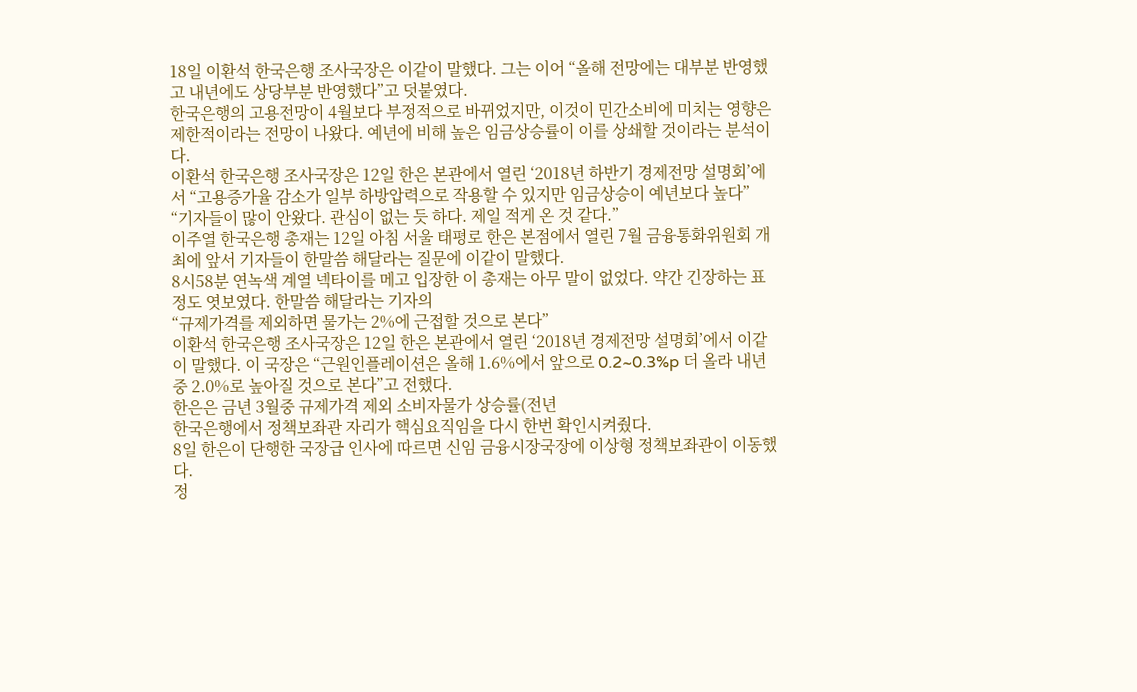18일 이환석 한국은행 조사국장은 이같이 말했다. 그는 이어 “올해 전망에는 대부분 반영했고 내년에도 상당부분 반영했다”고 덧붙였다.
한국은행의 고용전망이 4월보다 부정적으로 바뀌었지만, 이것이 민간소비에 미치는 영향은 제한적이라는 전망이 나왔다. 예년에 비해 높은 임금상승률이 이를 상쇄할 것이라는 분석이다.
이환석 한국은행 조사국장은 12일 한은 본관에서 열린 ‘2018년 하반기 경제전망 설명회’에서 “고용증가율 감소가 일부 하방압력으로 작용할 수 있지만 임금상승이 예년보다 높다”
“기자들이 많이 안왔다. 관심이 없는 듯 하다. 제일 적게 온 것 같다.”
이주열 한국은행 총재는 12일 아침 서울 태평로 한은 본점에서 열린 7월 금융통화위원회 개최에 앞서 기자들이 한말씀 해달라는 질문에 이같이 말했다.
8시58분 연녹색 계열 넥타이를 메고 입장한 이 총재는 아무 말이 없었다. 약간 긴장하는 표정도 엿보였다. 한말씀 해달라는 기자의
“규제가격를 제외하면 물가는 2%에 근접할 것으로 본다”
이환석 한국은행 조사국장은 12일 한은 본관에서 열린 ‘2018년 경제전망 설명회’에서 이같이 말했다. 이 국장은 “근원인플레이션은 올해 1.6%에서 앞으로 0.2~0.3%p 더 올라 내년중 2.0%로 높아질 것으로 본다”고 전했다.
한은은 금년 3월중 규제가격 제외 소비자물가 상승률(전년
한국은행에서 정책보좌관 자리가 핵심요직임을 다시 한번 확인시켜줬다.
8일 한은이 단행한 국장급 인사에 따르면 신임 금융시장국장에 이상형 정책보좌관이 이동했다.
정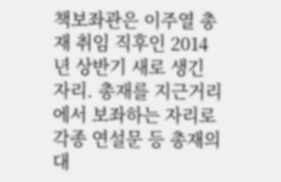책보좌관은 이주열 총재 취임 직후인 2014년 상반기 새로 생긴 자리. 총재를 지근거리에서 보좌하는 자리로 각종 연설문 등 총재의 대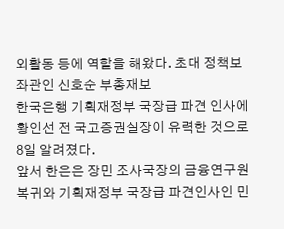외활동 등에 역할을 해왔다. 초대 정책보좌관인 신호순 부총재보
한국은행 기획재정부 국장급 파견 인사에 황인선 전 국고증권실장이 유력한 것으로 8일 알려졌다.
앞서 한은은 장민 조사국장의 금융연구원 복귀와 기획재정부 국장급 파견인사인 민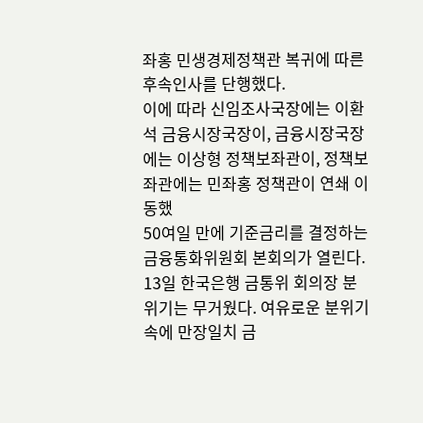좌홍 민생경제정책관 복귀에 따른 후속인사를 단행했다.
이에 따라 신임조사국장에는 이환석 금융시장국장이, 금융시장국장에는 이상형 정책보좌관이, 정책보좌관에는 민좌홍 정책관이 연쇄 이동했
50여일 만에 기준금리를 결정하는 금융통화위원회 본회의가 열린다. 13일 한국은행 금통위 회의장 분위기는 무거웠다. 여유로운 분위기 속에 만장일치 금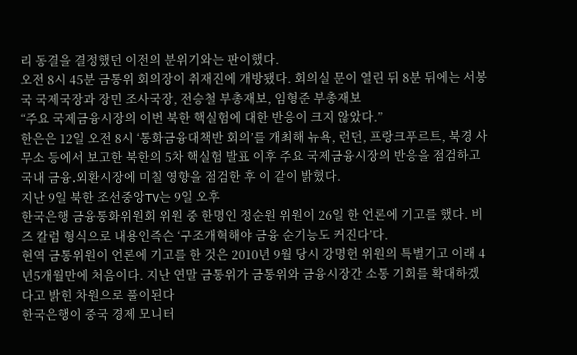리 동결을 결정했던 이전의 분위기와는 판이했다.
오전 8시 45분 금통위 회의장이 취재진에 개방됐다. 회의실 문이 열린 뒤 8분 뒤에는 서봉국 국제국장과 장민 조사국장, 전승철 부총재보, 임형준 부총재보
“주요 국제금융시장의 이번 북한 핵실험에 대한 반응이 크지 않았다.”
한은은 12일 오전 8시 ‘통화금융대책반 회의’를 개최해 뉴욕, 런던, 프랑크푸르트, 북경 사무소 등에서 보고한 북한의 5차 핵실험 발표 이후 주요 국제금융시장의 반응을 점검하고 국내 금융․외환시장에 미칠 영향을 점검한 후 이 같이 밝혔다.
지난 9일 북한 조선중앙TV는 9일 오후
한국은행 금융통화위원회 위원 중 한명인 정순원 위원이 26일 한 언론에 기고를 했다. 비즈 칼럼 형식으로 내용인즉슨 ‘구조개혁해야 금융 순기능도 커진다’다.
현역 금통위원이 언론에 기고를 한 것은 2010년 9월 당시 강명헌 위원의 특별기고 이래 4년5개월만에 처음이다. 지난 연말 금통위가 금통위와 금융시장간 소통 기회를 확대하겠다고 밝힌 차원으로 풀이된다
한국은행이 중국 경제 모니터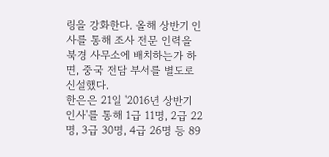링을 강화한다. 올해 상반기 인사를 통해 조사 전문 인력을 북경 사무소에 배치하는가 하면, 중국 전담 부서를 별도로 신설했다.
한은은 21일 '2016년 상반기 인사'를 통해 1급 11명, 2급 22명, 3급 30명, 4급 26명 등 89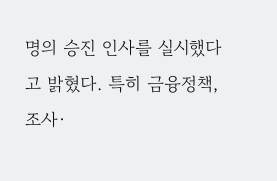명의 승진 인사를 실시했다고 밝혔다. 특히 금융정책, 조사·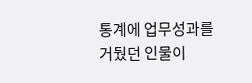통계에 업무성과를 거뒀던 인물이